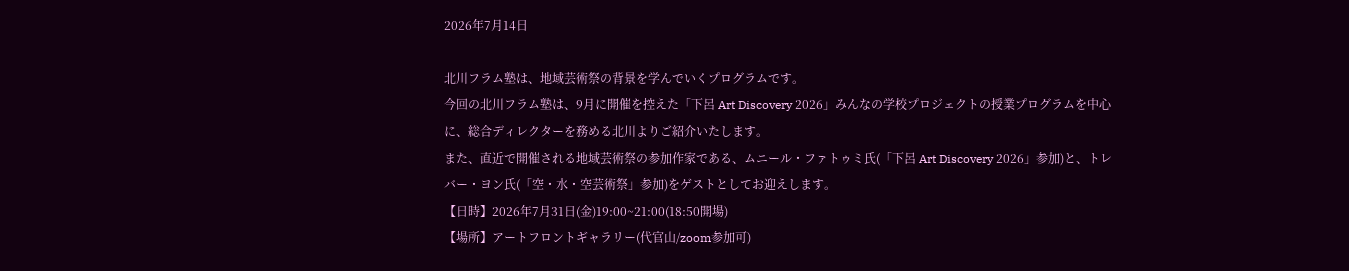2026年7月14日

北川フラム塾は、地域芸術祭の背景を学んでいくプログラムです。
今回の北川フラム塾は、9月に開催を控えた「下呂 Art Discovery 2026」みんなの学校プロジェクトの授業プログラムを中心に、総合ディレクターを務める北川よりご紹介いたします。
また、直近で開催される地域芸術祭の参加作家である、ムニール・ファトゥミ氏(「下呂 Art Discovery 2026」参加)と、トレバー・ヨン氏(「空・水・空芸術祭」参加)をゲストとしてお迎えします。
【日時】2026年7月31日(金)19:00~21:00(18:50開場)
【場所】アートフロントギャラリー(代官山/zoom参加可)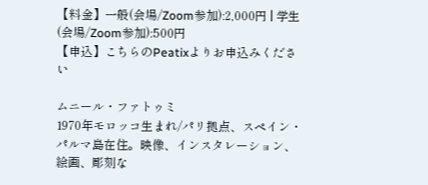【料金】一般(会場/Zoom参加):2,000円 | 学生(会場/Zoom参加):500円
【申込】こちらのPeatixよりお申込みください

ムニール・ファトゥミ
1970年モロッコ生まれ/パリ拠点、スペイン・パルマ島在住。映像、インスタレーション、絵画、彫刻な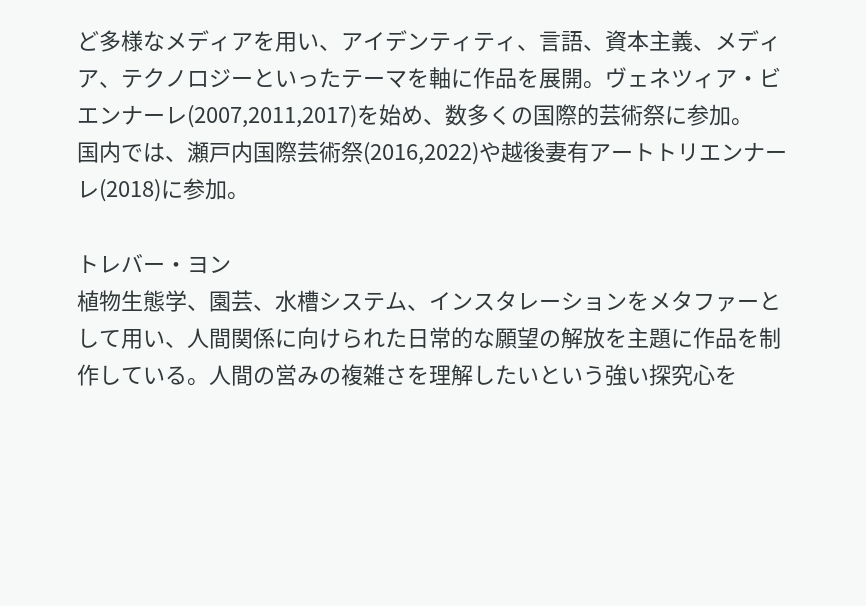ど多様なメディアを用い、アイデンティティ、言語、資本主義、メディア、テクノロジーといったテーマを軸に作品を展開。ヴェネツィア・ビエンナーレ(2007,2011,2017)を始め、数多くの国際的芸術祭に参加。
国内では、瀬戸内国際芸術祭(2016,2022)や越後妻有アートトリエンナーレ(2018)に参加。

トレバー・ヨン
植物生態学、園芸、水槽システム、インスタレーションをメタファーとして用い、人間関係に向けられた日常的な願望の解放を主題に作品を制作している。人間の営みの複雑さを理解したいという強い探究心を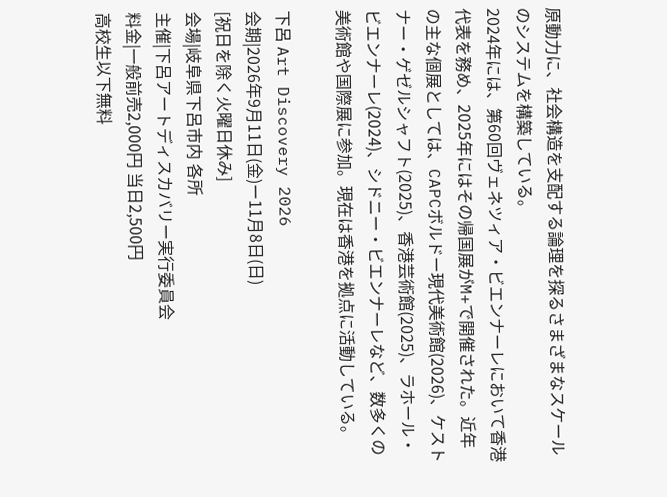原動力に、社会構造を支配する論理を探るさまざまなスケールのシステムを構築している。
2024年には、第60回ヴェネツィア・ビエンナーレにおいて香港代表を務め、2025年にはその帰国展がM+で開催された。近年の主な個展としては、CAPCボルドー現代美術館(2026)、ケストナー・ゲゼルシャフト(2025)、香港芸術館(2025)、ラホール・ビエンナーレ(2024)、シドニー・ビエンナーレなど、数多くの美術館や国際展に参加。現在は香港を拠点に活動している。

下呂 Art Discovery 2026
会期|2026年9月11日(金)ー11月8日(日)
[祝日を除く火曜日休み]
会場|岐阜県下呂市内 各所
主催|下呂アートディスカバリー実行委員会
料金|一般前売2,000円 当日2,500円
高校生以下無料